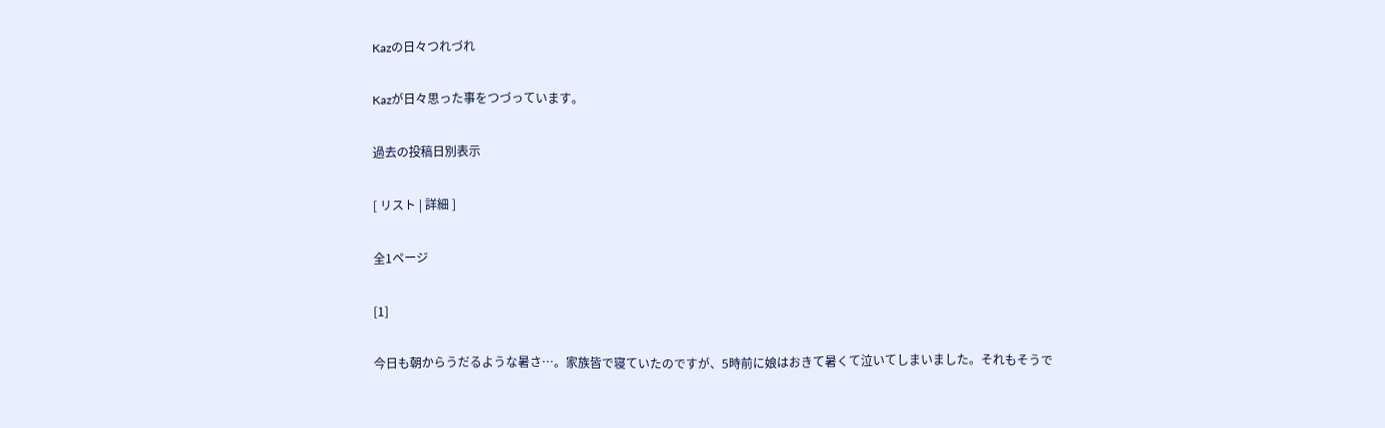Kazの日々つれづれ

Kazが日々思った事をつづっています。

過去の投稿日別表示

[ リスト | 詳細 ]

全1ページ

[1]

今日も朝からうだるような暑さ…。家族皆で寝ていたのですが、5時前に娘はおきて暑くて泣いてしまいました。それもそうで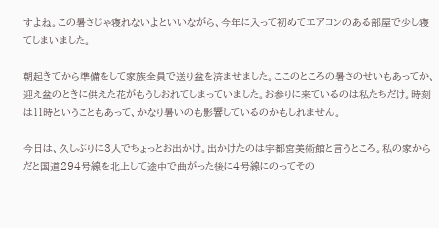すよね。この暑さじゃ寝れないよといいながら、今年に入って初めてエアコンのある部屋で少し寝てしまいました。

朝起きてから準備をして家族全員で送り盆を済ませました。ここのところの暑さのせいもあってか、迎え盆のときに供えた花がもうしおれてしまっていました。お参りに来ているのは私たちだけ。時刻は11時ということもあって、かなり暑いのも影響しているのかもしれません。

今日は、久しぶりに3人でちょっとお出かけ。出かけたのは宇都宮美術館と言うところ。私の家からだと国道294号線を北上して途中で曲がった後に4号線にのってその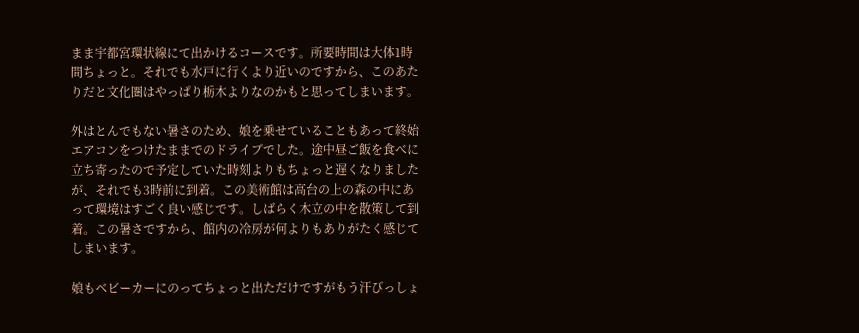まま宇都宮環状線にて出かけるコースです。所要時間は大体1時間ちょっと。それでも水戸に行くより近いのですから、このあたりだと文化圏はやっぱり栃木よりなのかもと思ってしまいます。

外はとんでもない暑さのため、娘を乗せていることもあって終始エアコンをつけたままでのドライブでした。途中昼ご飯を食べに立ち寄ったので予定していた時刻よりもちょっと遅くなりましたが、それでも3時前に到着。この美術館は高台の上の森の中にあって環境はすごく良い感じです。しばらく木立の中を散策して到着。この暑さですから、館内の冷房が何よりもありがたく感じてしまいます。

娘もベビーカーにのってちょっと出ただけですがもう汗びっしょ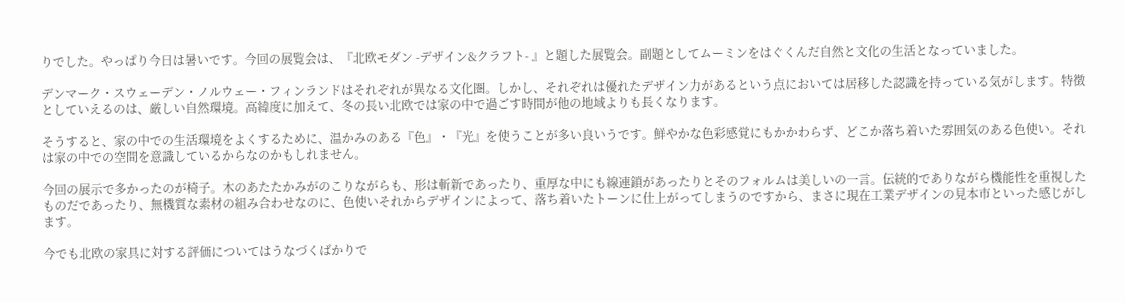りでした。やっぱり今日は暑いです。今回の展覧会は、『北欧モダン -デザイン&クラフト- 』と題した展覧会。副題としてムーミンをはぐくんだ自然と文化の生活となっていました。

デンマーク・スウェーデン・ノルウェー・フィンランドはそれぞれが異なる文化圏。しかし、それぞれは優れたデザイン力があるという点においては居移した認識を持っている気がします。特徴としていえるのは、厳しい自然環境。高緯度に加えて、冬の長い北欧では家の中で過ごす時間が他の地域よりも長くなります。

そうすると、家の中での生活環境をよくするために、温かみのある『色』・『光』を使うことが多い良いうです。鮮やかな色彩感覚にもかかわらず、どこか落ち着いた雰囲気のある色使い。それは家の中での空間を意識しているからなのかもしれません。

今回の展示で多かったのが椅子。木のあたたかみがのこりながらも、形は斬新であったり、重厚な中にも線連鎖があったりとそのフォルムは美しいの一言。伝統的でありながら機能性を重視したものだであったり、無機質な素材の組み合わせなのに、色使いそれからデザインによって、落ち着いたトーンに仕上がってしまうのですから、まさに現在工業デザインの見本市といった感じがします。

今でも北欧の家具に対する評価についてはうなづくばかりで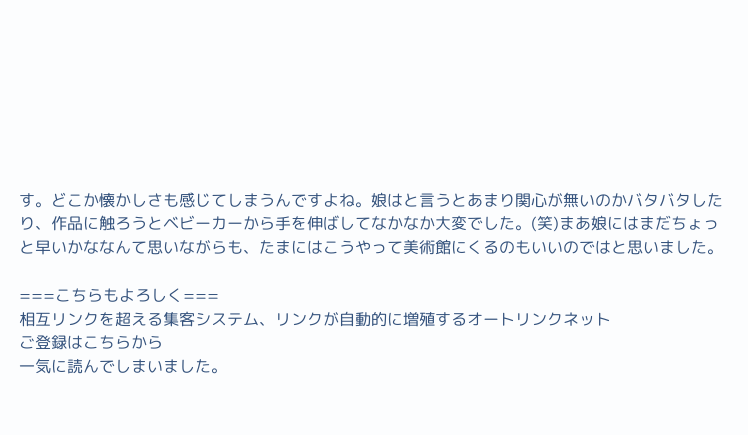す。どこか懐かしさも感じてしまうんですよね。娘はと言うとあまり関心が無いのかバタバタしたり、作品に触ろうとベビーカーから手を伸ばしてなかなか大変でした。(笑)まあ娘にはまだちょっと早いかななんて思いながらも、たまにはこうやって美術館にくるのもいいのではと思いました。

===こちらもよろしく===
相互リンクを超える集客システム、リンクが自動的に増殖するオートリンクネット
ご登録はこちらから
一気に読んでしまいました。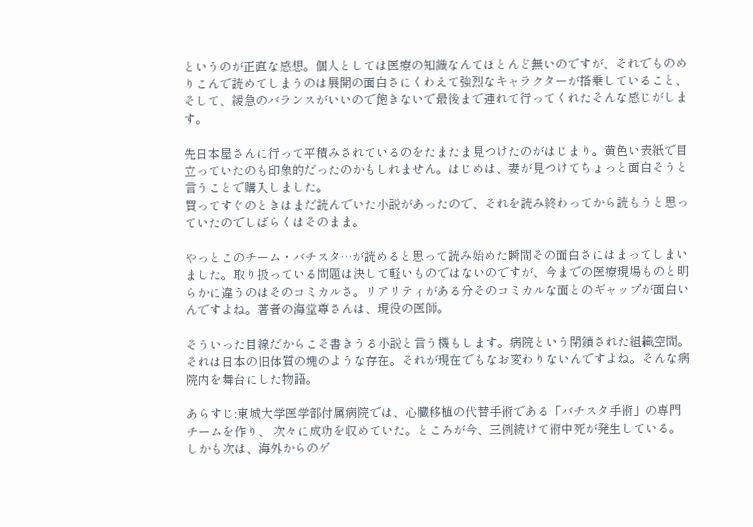というのが正直な感想。個人としては医療の知識なんてほとんど無いのですが、それでものめりこんで読めてしまうのは展開の面白さにくわえて強烈なキャラクターが搭乗していること、そして、緩急のバランスがいいので飽きないで最後まで連れて行ってくれたそんな感じがします。

先日本屋さんに行って平積みされているのをたまたま見つけたのがはじまり。黄色い表紙で目立っていたのも印象的だったのかもしれません。はじめは、妻が見つけてちょっと面白そうと言うことで購入しました。
買ってすぐのときはまだ読んでいた小説があったので、それを読み終わってから読もうと思っていたのでしばらくはそのまま。

やっとこのチーム・バチスタ…が読めると思って読み始めた瞬間その面白さにはまってしまいました。取り扱っている問題は決して軽いものではないのですが、今までの医療現場ものと明らかに違うのはそのコミカルさ。リアリティがある分そのコミカルな面とのギャップが面白いんですよね。著者の海堂尊さんは、現役の医師。

そういった目線だからこそ書きうる小説と言う機もします。病院という閉鎖された組織空間。それは日本の旧体質の塊のような存在。それが現在でもなお変わりないんですよね。そんな病院内を舞台にした物語。

あらすじ:東城大学医学部付属病院では、心臓移植の代替手術である「バチスタ手術」の専門チームを作り、 次々に成功を収めていた。ところが今、三例続けて術中死が発生している。 しかも次は、海外からのゲ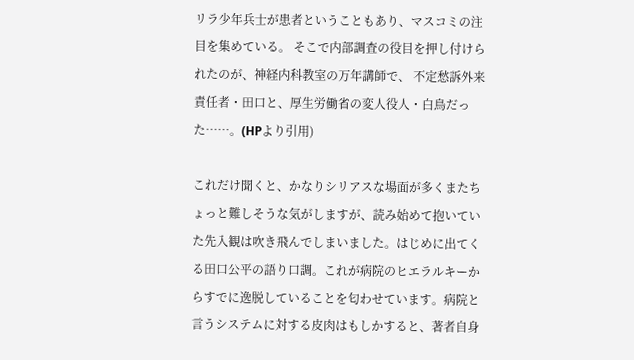リラ少年兵士が患者ということもあり、マスコミの注目を集めている。 そこで内部調査の役目を押し付けられたのが、神経内科教室の万年講師で、 不定愁訴外来責任者・田口と、厚生労働省の変人役人・白鳥だった……。(HPより引用)

これだけ聞くと、かなりシリアスな場面が多くまたちょっと難しそうな気がしますが、読み始めて抱いていた先入観は吹き飛んでしまいました。はじめに出てくる田口公平の語り口調。これが病院のヒエラルキーからすでに逸脱していることを匂わせています。病院と言うシステムに対する皮肉はもしかすると、著者自身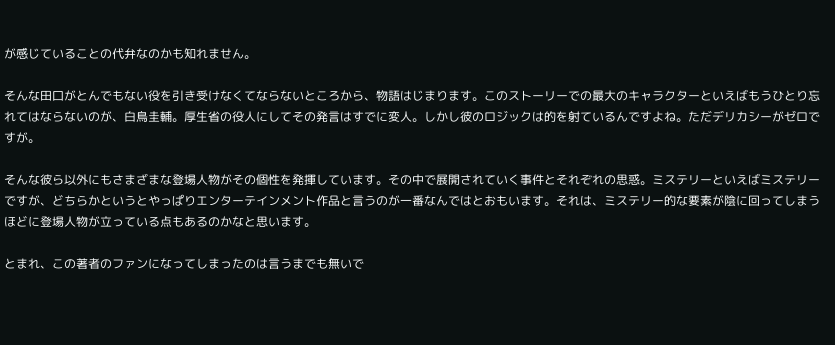が感じていることの代弁なのかも知れません。

そんな田口がとんでもない役を引き受けなくてならないところから、物語はじまります。このストーリーでの最大のキャラクターといえばもうひとり忘れてはならないのが、白鳥圭輔。厚生省の役人にしてその発言はすでに変人。しかし彼のロジックは的を射ているんですよね。ただデリカシーがゼロですが。

そんな彼ら以外にもさまざまな登場人物がその個性を発揮しています。その中で展開されていく事件とそれぞれの思惑。ミステリーといえばミステリーですが、どちらかというとやっぱりエンターテインメント作品と言うのが一番なんではとおもいます。それは、ミステリー的な要素が陰に回ってしまうほどに登場人物が立っている点もあるのかなと思います。

とまれ、この著者のファンになってしまったのは言うまでも無いで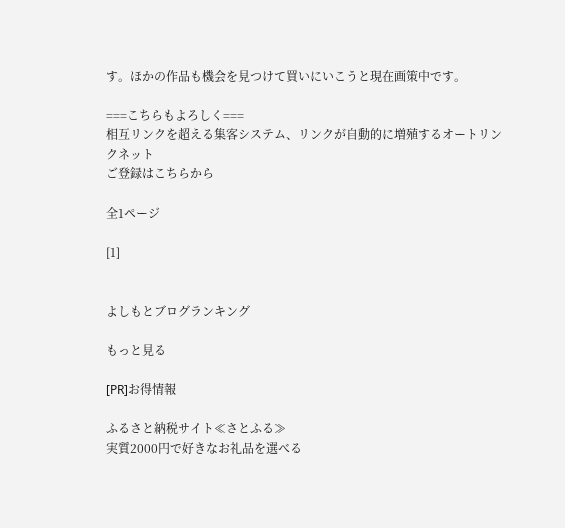す。ほかの作品も機会を見つけて買いにいこうと現在画策中です。

===こちらもよろしく===
相互リンクを超える集客システム、リンクが自動的に増殖するオートリンクネット
ご登録はこちらから

全1ページ

[1]


よしもとブログランキング

もっと見る

[PR]お得情報

ふるさと納税サイト≪さとふる≫
実質2000円で好きなお礼品を選べる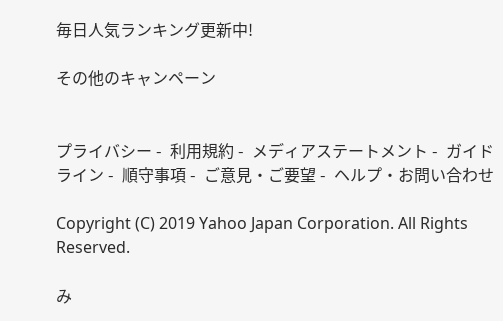毎日人気ランキング更新中!

その他のキャンペーン


プライバシー -  利用規約 -  メディアステートメント -  ガイドライン -  順守事項 -  ご意見・ご要望 -  ヘルプ・お問い合わせ

Copyright (C) 2019 Yahoo Japan Corporation. All Rights Reserved.

み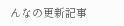んなの更新記事